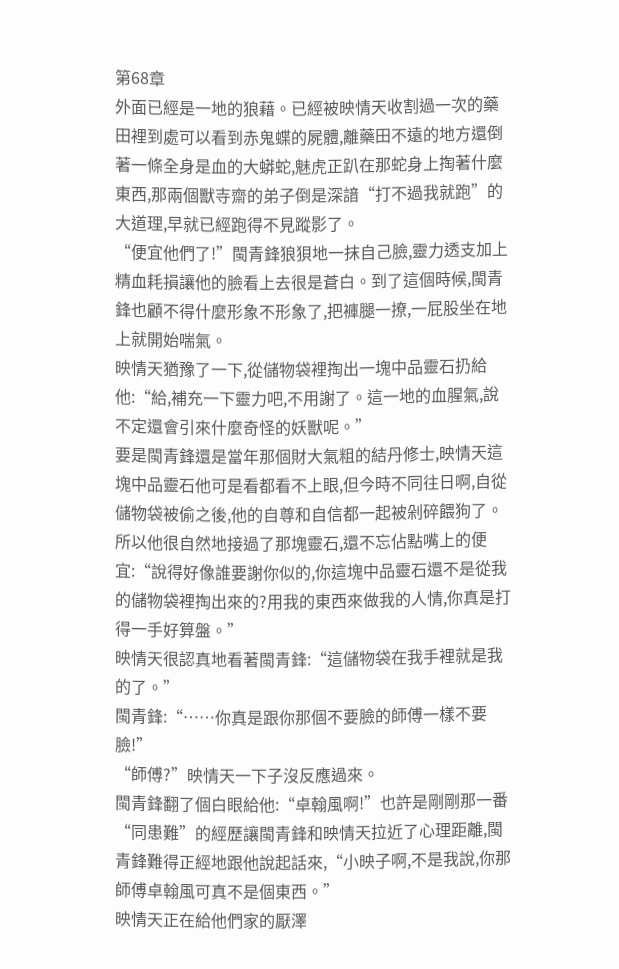第68章
外面已經是一地的狼藉。已經被映情天收割過一次的藥田裡到處可以看到赤鬼蝶的屍體,離藥田不遠的地方還倒著一條全身是血的大蟒蛇,魅虎正趴在那蛇身上掏著什麼東西,那兩個獸寺齋的弟子倒是深諳“打不過我就跑”的大道理,早就已經跑得不見蹤影了。
“便宜他們了!”閩青鋒狼狽地一抹自己臉,靈力透支加上精血耗損讓他的臉看上去很是蒼白。到了這個時候,閩青鋒也顧不得什麼形象不形象了,把褲腿一撩,一屁股坐在地上就開始喘氣。
映情天猶豫了一下,從儲物袋裡掏出一塊中品靈石扔給他:“給,補充一下靈力吧,不用謝了。這一地的血腥氣,說不定還會引來什麼奇怪的妖獸呢。”
要是閩青鋒還是當年那個財大氣粗的結丹修士,映情天這塊中品靈石他可是看都看不上眼,但今時不同往日啊,自從儲物袋被偷之後,他的自尊和自信都一起被剁碎餵狗了。所以他很自然地接過了那塊靈石,還不忘佔點嘴上的便宜:“說得好像誰要謝你似的,你這塊中品靈石還不是從我的儲物袋裡掏出來的?用我的東西來做我的人情,你真是打得一手好算盤。”
映情天很認真地看著閩青鋒:“這儲物袋在我手裡就是我的了。”
閩青鋒:“……你真是跟你那個不要臉的師傅一樣不要臉!”
“師傅?”映情天一下子沒反應過來。
閩青鋒翻了個白眼給他:“卓翰風啊!”也許是剛剛那一番“同患難”的經歷讓閩青鋒和映情天拉近了心理距離,閩青鋒難得正經地跟他說起話來,“小映子啊,不是我說,你那師傅卓翰風可真不是個東西。”
映情天正在給他們家的厭澤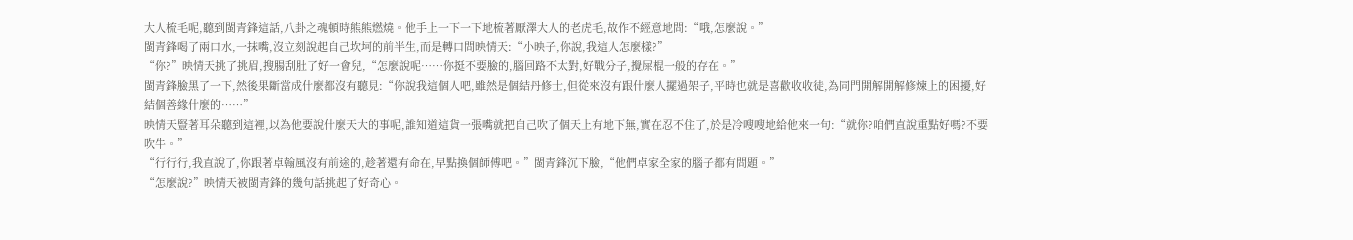大人梳毛呢,聽到閩青鋒這話,八卦之魂頓時熊熊燃燒。他手上一下一下地梳著厭澤大人的老虎毛,故作不經意地問:“哦,怎麼說。”
閩青鋒喝了兩口水,一抹嘴,沒立刻說起自己坎坷的前半生,而是轉口問映情天:“小映子,你說,我這人怎麼樣?”
“你?”映情天挑了挑眉,搜腸刮肚了好一會兒,“怎麼說呢……你挺不要臉的,腦回路不太對,好戰分子,攪屎棍一般的存在。”
閩青鋒臉黑了一下,然後果斷當成什麼都沒有聽見:“你說我這個人吧,雖然是個結丹修士,但從來沒有跟什麼人擺過架子,平時也就是喜歡收收徒,為同門開解開解修煉上的困擾,好結個善緣什麼的……”
映情天豎著耳朵聽到這裡,以為他要說什麼天大的事呢,誰知道這貨一張嘴就把自己吹了個天上有地下無,實在忍不住了,於是冷嗖嗖地給他來一句:“就你?咱們直說重點好嗎?不要吹牛。”
“行行行,我直說了,你跟著卓翰風沒有前途的,趁著還有命在,早點換個師傅吧。”閩青鋒沉下臉,“他們卓家全家的腦子都有問題。”
“怎麼說?”映情天被閩青鋒的幾句話挑起了好奇心。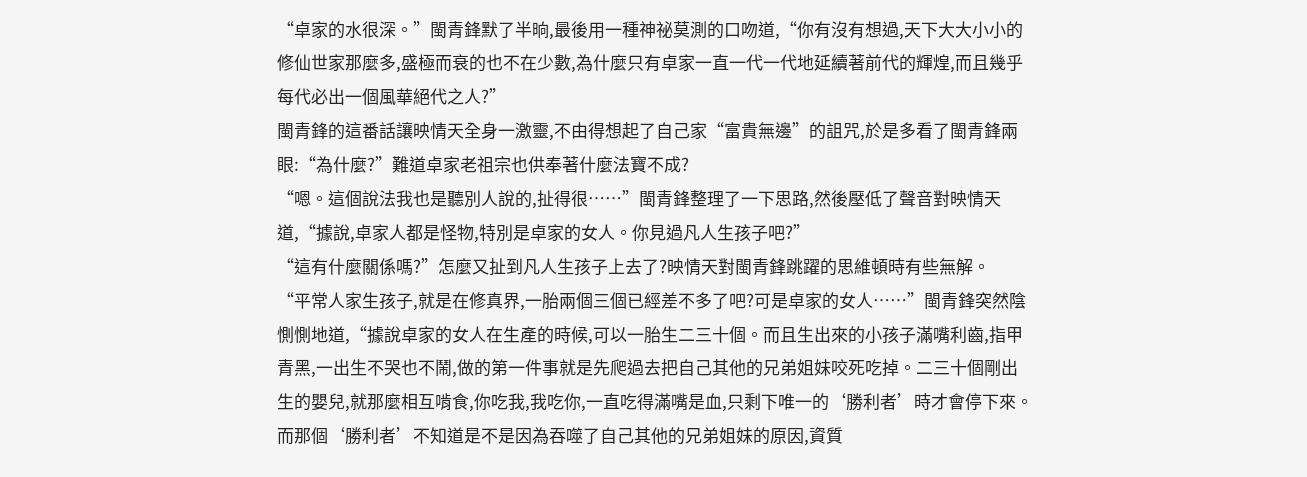“卓家的水很深。”閩青鋒默了半晌,最後用一種神祕莫測的口吻道,“你有沒有想過,天下大大小小的修仙世家那麼多,盛極而衰的也不在少數,為什麼只有卓家一直一代一代地延續著前代的輝煌,而且幾乎每代必出一個風華絕代之人?”
閩青鋒的這番話讓映情天全身一激靈,不由得想起了自己家“富貴無邊”的詛咒,於是多看了閩青鋒兩眼:“為什麼?”難道卓家老祖宗也供奉著什麼法寶不成?
“嗯。這個說法我也是聽別人說的,扯得很……”閩青鋒整理了一下思路,然後壓低了聲音對映情天道,“據說,卓家人都是怪物,特別是卓家的女人。你見過凡人生孩子吧?”
“這有什麼關係嗎?”怎麼又扯到凡人生孩子上去了?映情天對閩青鋒跳躍的思維頓時有些無解。
“平常人家生孩子,就是在修真界,一胎兩個三個已經差不多了吧?可是卓家的女人……”閩青鋒突然陰惻惻地道,“據說卓家的女人在生產的時候,可以一胎生二三十個。而且生出來的小孩子滿嘴利齒,指甲青黑,一出生不哭也不鬧,做的第一件事就是先爬過去把自己其他的兄弟姐妹咬死吃掉。二三十個剛出生的嬰兒,就那麼相互啃食,你吃我,我吃你,一直吃得滿嘴是血,只剩下唯一的‘勝利者’時才會停下來。而那個‘勝利者’不知道是不是因為吞噬了自己其他的兄弟姐妹的原因,資質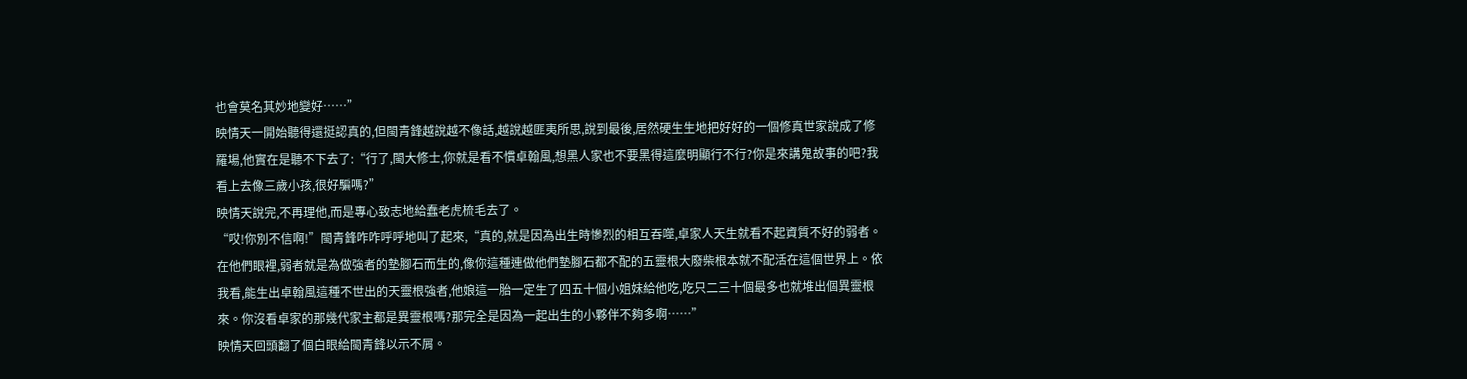也會莫名其妙地變好……”
映情天一開始聽得還挺認真的,但閩青鋒越說越不像話,越說越匪夷所思,說到最後,居然硬生生地把好好的一個修真世家說成了修羅場,他實在是聽不下去了:“行了,閩大修士,你就是看不慣卓翰風,想黑人家也不要黑得這麼明顯行不行?你是來講鬼故事的吧?我看上去像三歲小孩,很好騙嗎?”
映情天說完,不再理他,而是專心致志地給蠢老虎梳毛去了。
“哎!你別不信啊!”閩青鋒咋咋呼呼地叫了起來,“真的,就是因為出生時慘烈的相互吞噬,卓家人天生就看不起資質不好的弱者。在他們眼裡,弱者就是為做強者的墊腳石而生的,像你這種連做他們墊腳石都不配的五靈根大廢柴根本就不配活在這個世界上。依我看,能生出卓翰風這種不世出的天靈根強者,他娘這一胎一定生了四五十個小姐妹給他吃,吃只二三十個最多也就堆出個異靈根來。你沒看卓家的那幾代家主都是異靈根嗎?那完全是因為一起出生的小夥伴不夠多啊……”
映情天回頭翻了個白眼給閩青鋒以示不屑。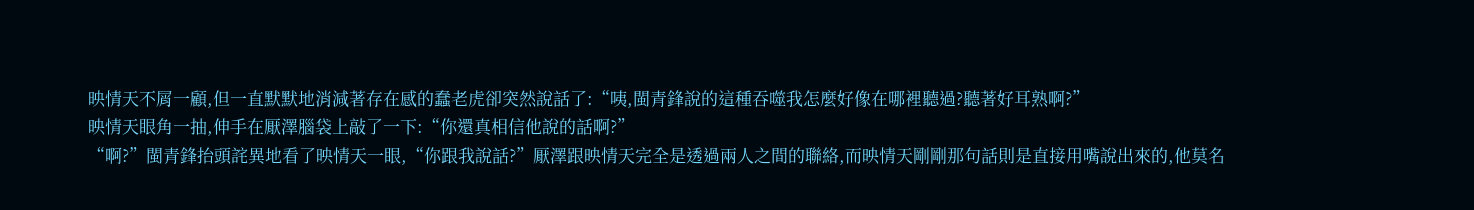映情天不屑一顧,但一直默默地消減著存在感的蠢老虎卻突然說話了:“咦,閩青鋒說的這種吞噬我怎麼好像在哪裡聽過?聽著好耳熟啊?”
映情天眼角一抽,伸手在厭澤腦袋上敲了一下:“你還真相信他說的話啊?”
“啊?”閩青鋒抬頭詫異地看了映情天一眼,“你跟我說話?”厭澤跟映情天完全是透過兩人之間的聯絡,而映情天剛剛那句話則是直接用嘴說出來的,他莫名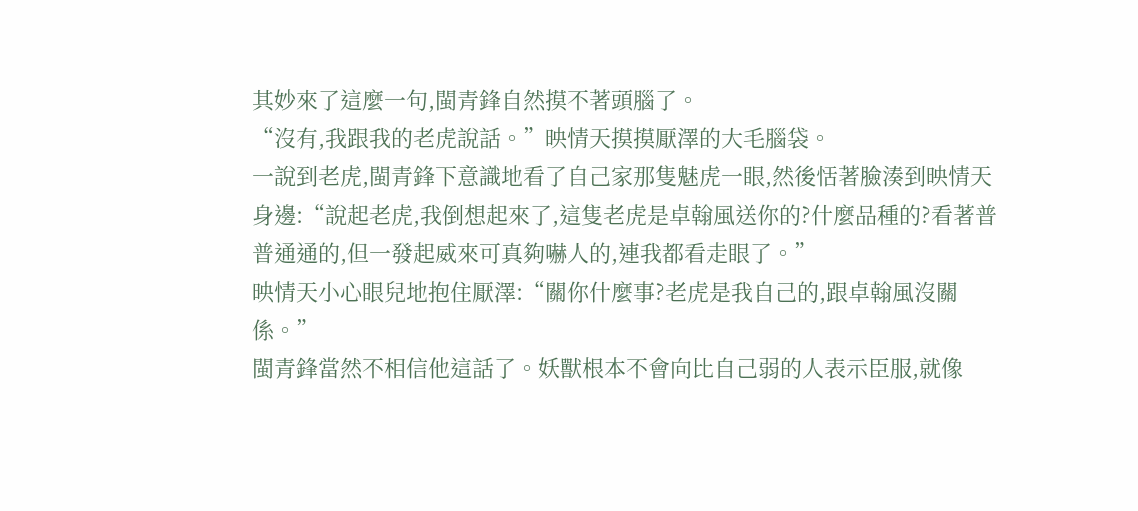其妙來了這麼一句,閩青鋒自然摸不著頭腦了。
“沒有,我跟我的老虎說話。”映情天摸摸厭澤的大毛腦袋。
一說到老虎,閩青鋒下意識地看了自己家那隻魅虎一眼,然後恬著臉湊到映情天身邊:“說起老虎,我倒想起來了,這隻老虎是卓翰風送你的?什麼品種的?看著普普通通的,但一發起威來可真夠嚇人的,連我都看走眼了。”
映情天小心眼兒地抱住厭澤:“關你什麼事?老虎是我自己的,跟卓翰風沒關係。”
閩青鋒當然不相信他這話了。妖獸根本不會向比自己弱的人表示臣服,就像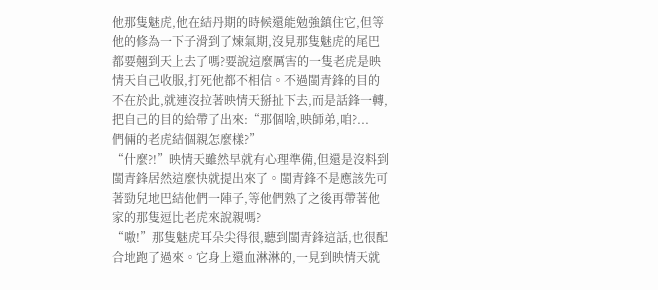他那隻魅虎,他在結丹期的時候還能勉強鎮住它,但等他的修為一下子滑到了煉氣期,沒見那隻魅虎的尾巴都要翹到天上去了嗎?要說這麼厲害的一隻老虎是映情天自己收服,打死他都不相信。不過閩青鋒的目的不在於此,就連沒拉著映情天掰扯下去,而是話鋒一轉,把自己的目的給帶了出來:“那個啥,映師弟,咱?...
們倆的老虎結個親怎麼樣?”
“什麼?!”映情天雖然早就有心理準備,但還是沒料到閩青鋒居然這麼快就提出來了。閩青鋒不是應該先可著勁兒地巴結他們一陣子,等他們熟了之後再帶著他家的那隻逗比老虎來說親嗎?
“嗷!”那隻魅虎耳朵尖得很,聽到閩青鋒這話,也很配合地跑了過來。它身上還血淋淋的,一見到映情天就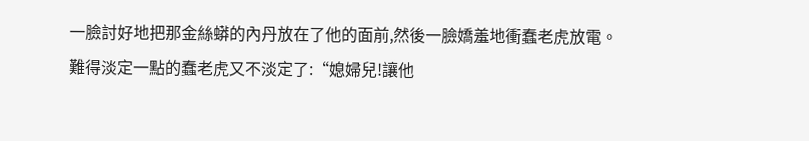一臉討好地把那金絲蟒的內丹放在了他的面前,然後一臉嬌羞地衝蠢老虎放電。
難得淡定一點的蠢老虎又不淡定了:“媳婦兒!讓他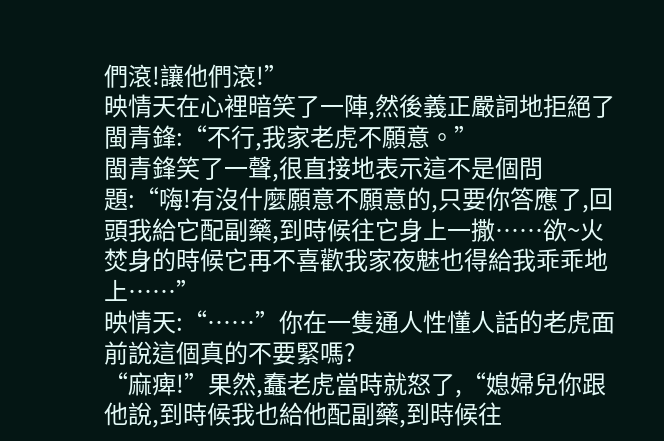們滾!讓他們滾!”
映情天在心裡暗笑了一陣,然後義正嚴詞地拒絕了閩青鋒:“不行,我家老虎不願意。”
閩青鋒笑了一聲,很直接地表示這不是個問題:“嗨!有沒什麼願意不願意的,只要你答應了,回頭我給它配副藥,到時候往它身上一撒……欲~火焚身的時候它再不喜歡我家夜魅也得給我乖乖地上……”
映情天:“……”你在一隻通人性懂人話的老虎面前說這個真的不要緊嗎?
“麻痺!”果然,蠢老虎當時就怒了,“媳婦兒你跟他說,到時候我也給他配副藥,到時候往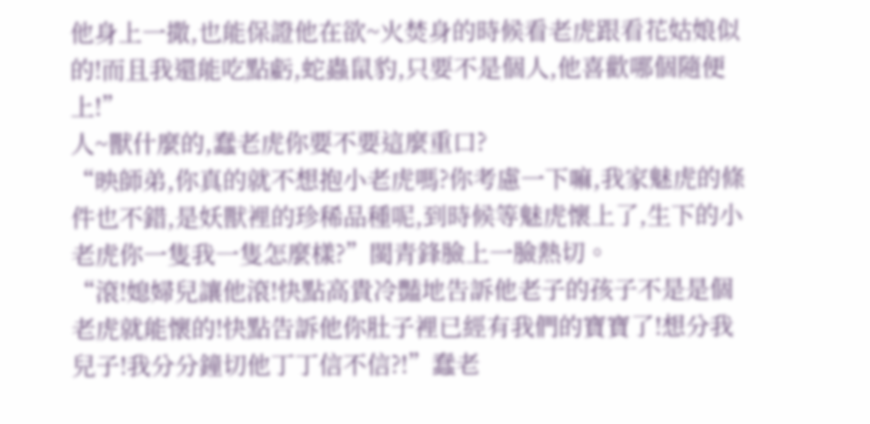他身上一撒,也能保證他在欲~火焚身的時候看老虎跟看花姑娘似的!而且我還能吃點虧,蛇蟲鼠豹,只要不是個人,他喜歡哪個隨便上!”
人~獸什麼的,蠢老虎你要不要這麼重口?
“映師弟,你真的就不想抱小老虎嗎?你考慮一下嘛,我家魅虎的條件也不錯,是妖獸裡的珍稀品種呢,到時候等魅虎懷上了,生下的小老虎你一隻我一隻怎麼樣?”閩青鋒臉上一臉熱切。
“滾!媳婦兒讓他滾!快點高貴冷豔地告訴他老子的孩子不是是個老虎就能懷的!快點告訴他你肚子裡已經有我們的寶寶了!想分我兒子!我分分鐘切他丁丁信不信?!”蠢老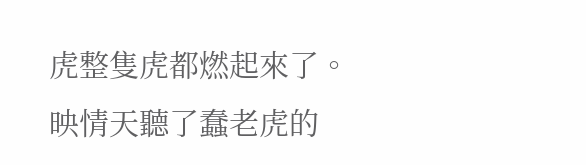虎整隻虎都燃起來了。
映情天聽了蠢老虎的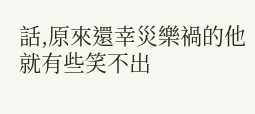話,原來還幸災樂禍的他就有些笑不出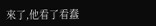來了,他看了看蠢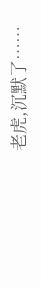老虎,沉默了……